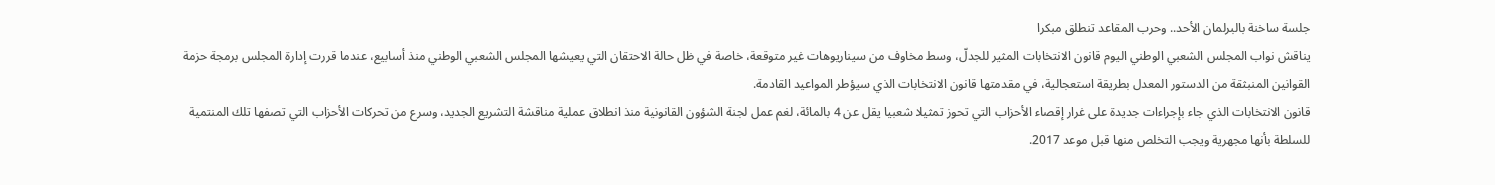جلسة ساخنة بالبرلمان الأحد.. وحرب المقاعد تنطلق مبكرا
يناقش نواب المجلس الشعبي الوطني اليوم قانون الانتخابات المثير للجدلّ، وسط مخاوف من سيناريوهات غير متوقعة، خاصة في ظل حالة الاحتقان التي يعيشها المجلس الشعبي الوطني منذ أسابيع، عندما قررت إدارة المجلس برمجة حزمة القوانين المنبثقة من الدستور المعدل بطريقة استعجالية، في مقدمتها قانون الانتخابات الذي سيؤطر المواعيد القادمة.
قانون الانتخابات الذي جاء بإجراءات جديدة على غرار إقصاء الأحزاب التي تحوز تمثيلا شعبيا يقل عن 4 بالمائة، لغم عمل لجنة الشؤون القانونية منذ انطلاق عملية مناقشة التشريع الجديد، وسرع من تحركات الأحزاب التي تصفها تلك المنتمية للسلطة بأنها مجهرية ويجب التخلص منها قبل موعد 2017.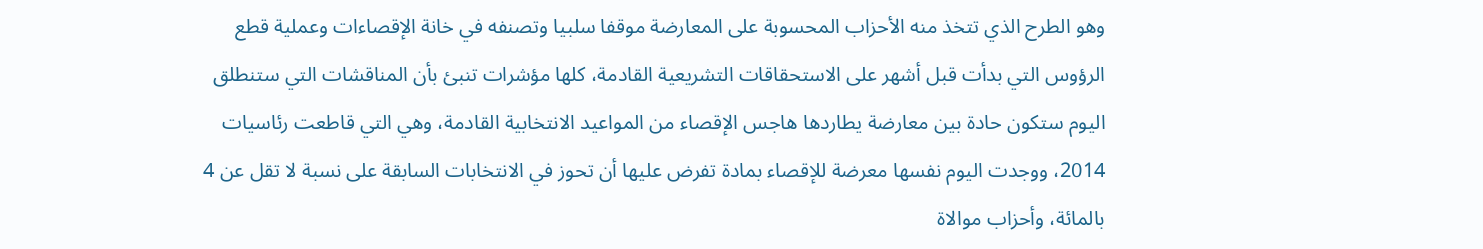وهو الطرح الذي تتخذ منه الأحزاب المحسوبة على المعارضة موقفا سلبيا وتصنفه في خانة الإقصاءات وعملية قطع الرؤوس التي بدأت قبل أشهر على الاستحقاقات التشريعية القادمة، كلها مؤشرات تنبئ بأن المناقشات التي ستنطلق اليوم ستكون حادة بين معارضة يطاردها هاجس الإقصاء من المواعيد الانتخابية القادمة، وهي التي قاطعت رئاسيات 2014، ووجدت اليوم نفسها معرضة للإقصاء بمادة تفرض عليها أن تحوز في الانتخابات السابقة على نسبة لا تقل عن 4 بالمائة، وأحزاب موالاة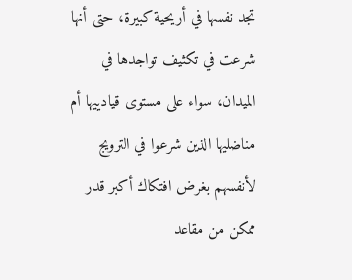تجد نفسها في أريحية كبيرة، حتى أنها شرعت في تكثيف تواجدها في الميدان، سواء على مستوى قيادييها أم مناضليها الذين شرعوا في الترويج لأنفسهم بغرض افتكاك أكبر قدر ممكن من مقاعد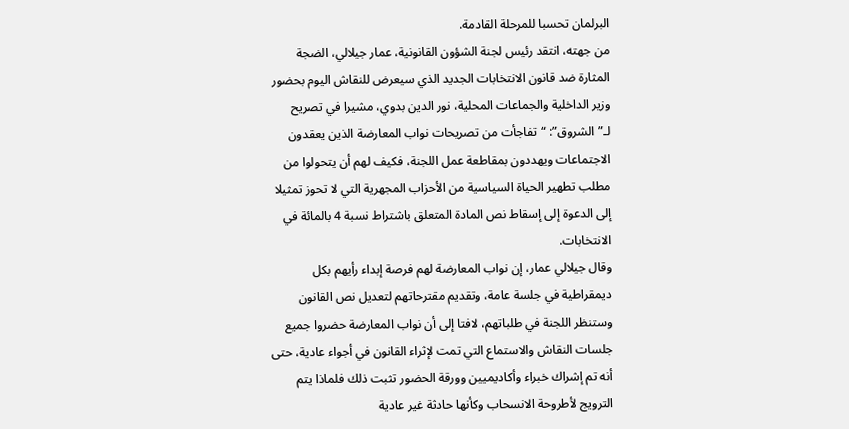البرلمان تحسبا للمرحلة القادمة.
من جهته، انتقد رئيس لجنة الشؤون القانونية، عمار جيلالي، الضجة المثارة ضد قانون الانتخابات الجديد الذي سيعرض للنقاش اليوم بحضور وزير الداخلية والجماعات المحلية، نور الدين بدوي، مشيرا في تصريح لـ”الشروق”: “تفاجأت من تصريحات نواب المعارضة الذين يعقدون الاجتماعات ويهددون بمقاطعة عمل اللجنة، فكيف لهم أن يتحولوا من مطلب تطهير الحياة السياسية من الأحزاب المجهرية التي لا تحوز تمثيلا إلى الدعوة إلى إسقاط نص المادة المتعلق باشتراط نسبة 4 بالمائة في الانتخابات.
وقال جيلالي عمار، إن نواب المعارضة لهم فرصة إبداء رأيهم بكل ديمقراطية في جلسة عامة، وتقديم مقترحاتهم لتعديل نص القانون وستنظر اللجنة في طلباتهم، لافتا إلى أن نواب المعارضة حضروا جميع جلسات النقاش والاستماع التي تمت لإثراء القانون في أجواء عادية، حتى أنه تم إشراك خبراء وأكاديميين وورقة الحضور تثبت ذلك فلماذا يتم الترويج لأطروحة الانسحاب وكأنها حادثة غير عادية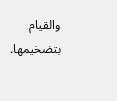والقيام بتضخيمها.